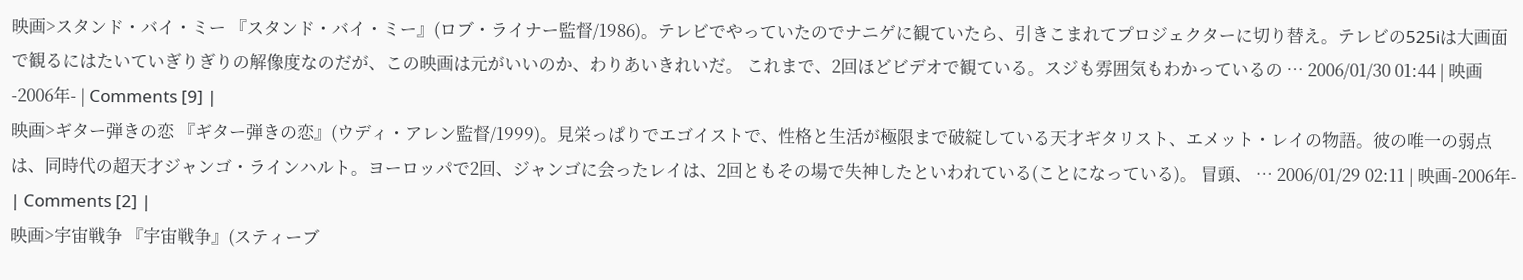映画>スタンド・バイ・ミー 『スタンド・バイ・ミー』(ロブ・ライナー監督/1986)。テレビでやっていたのでナニゲに観ていたら、引きこまれてプロジェクターに切り替え。テレビの525iは大画面で観るにはたいていぎりぎりの解像度なのだが、この映画は元がいいのか、わりあいきれいだ。 これまで、2回ほどビデオで観ている。スジも雰囲気もわかっているの … 2006/01/30 01:44 | 映画-2006年- | Comments [9] |
映画>ギター弾きの恋 『ギター弾きの恋』(ウディ・アレン監督/1999)。見栄っぱりでエゴイストで、性格と生活が極限まで破綻している天才ギタリスト、エメット・レイの物語。彼の唯一の弱点は、同時代の超天才ジャンゴ・ラインハルト。ヨーロッパで2回、ジャンゴに会ったレイは、2回ともその場で失神したといわれている(ことになっている)。 冒頭、 … 2006/01/29 02:11 | 映画-2006年- | Comments [2] |
映画>宇宙戦争 『宇宙戦争』(スティーブ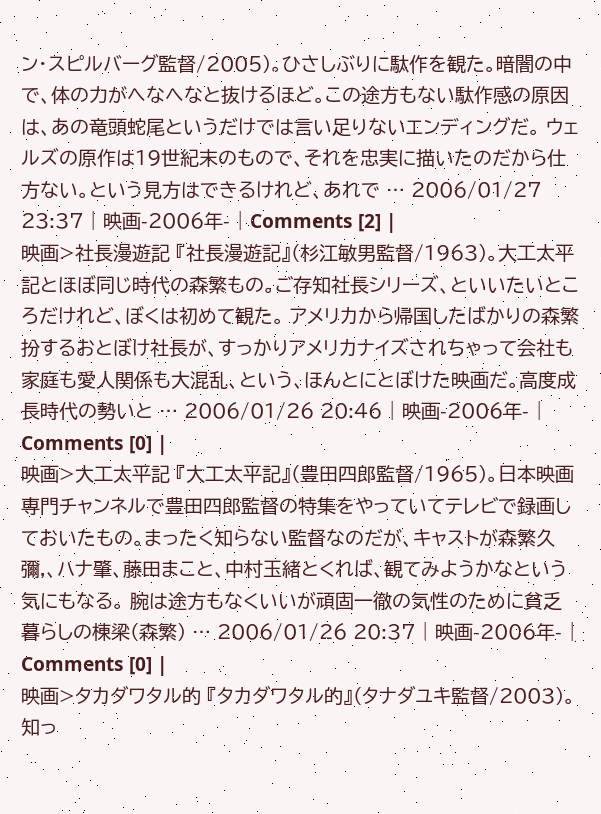ン・スピルバーグ監督/2005)。ひさしぶりに駄作を観た。暗闇の中で、体の力がへなへなと抜けるほど。この途方もない駄作感の原因は、あの竜頭蛇尾というだけでは言い足りないエンディングだ。 ウェルズの原作は19世紀末のもので、それを忠実に描いたのだから仕方ない。という見方はできるけれど、あれで … 2006/01/27 23:37 | 映画-2006年- | Comments [2] |
映画>社長漫遊記 『社長漫遊記』(杉江敏男監督/1963)。大工太平記とほぼ同じ時代の森繁もの。ご存知社長シリーズ、といいたいところだけれど、ぼくは初めて観た。 アメリカから帰国したばかりの森繁扮するおとぼけ社長が、すっかりアメリカナイズされちゃって会社も家庭も愛人関係も大混乱、という、ほんとにとぼけた映画だ。高度成長時代の勢いと … 2006/01/26 20:46 | 映画-2006年- | Comments [0] |
映画>大工太平記 『大工太平記』(豊田四郎監督/1965)。日本映画専門チャンネルで豊田四郎監督の特集をやっていてテレビで録画しておいたもの。まったく知らない監督なのだが、キャストが森繁久彌,、ハナ肇、藤田まこと、中村玉緒とくれば、観てみようかなという気にもなる。 腕は途方もなくいいが頑固一徹の気性のために貧乏暮らしの棟梁(森繁) … 2006/01/26 20:37 | 映画-2006年- | Comments [0] |
映画>タカダワタル的 『タカダワタル的』(タナダユキ監督/2003)。知っ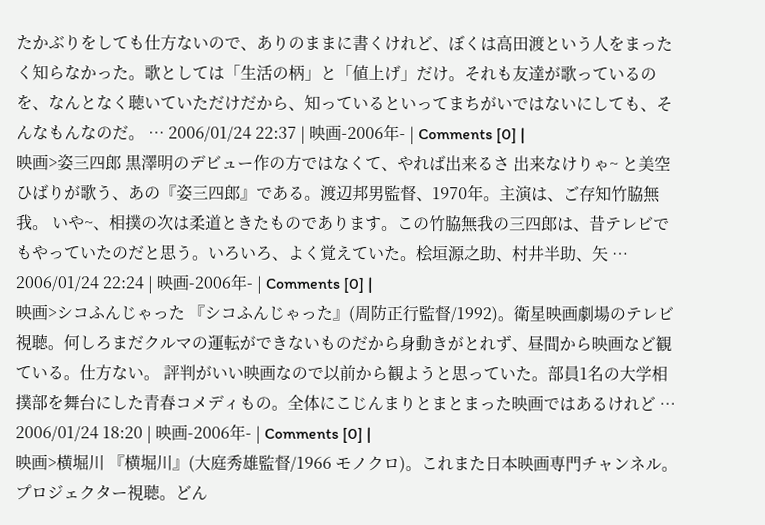たかぶりをしても仕方ないので、ありのままに書くけれど、ぼくは高田渡という人をまったく知らなかった。歌としては「生活の柄」と「値上げ」だけ。それも友達が歌っているのを、なんとなく聴いていただけだから、知っているといってまちがいではないにしても、そんなもんなのだ。 … 2006/01/24 22:37 | 映画-2006年- | Comments [0] |
映画>姿三四郎 黒澤明のデビュー作の方ではなくて、やれば出来るさ 出来なけりゃ~ と美空ひばりが歌う、あの『姿三四郎』である。渡辺邦男監督、1970年。主演は、ご存知竹脇無我。 いや~、相撲の次は柔道ときたものであります。この竹脇無我の三四郎は、昔テレビでもやっていたのだと思う。いろいろ、よく覚えていた。桧垣源之助、村井半助、矢 … 2006/01/24 22:24 | 映画-2006年- | Comments [0] |
映画>シコふんじゃった 『シコふんじゃった』(周防正行監督/1992)。衛星映画劇場のテレビ視聴。何しろまだクルマの運転ができないものだから身動きがとれず、昼間から映画など観ている。仕方ない。 評判がいい映画なので以前から観ようと思っていた。部員1名の大学相撲部を舞台にした青春コメディもの。全体にこじんまりとまとまった映画ではあるけれど … 2006/01/24 18:20 | 映画-2006年- | Comments [0] |
映画>横堀川 『横堀川』(大庭秀雄監督/1966 モノクロ)。これまた日本映画専門チャンネル。プロジェクター視聴。どん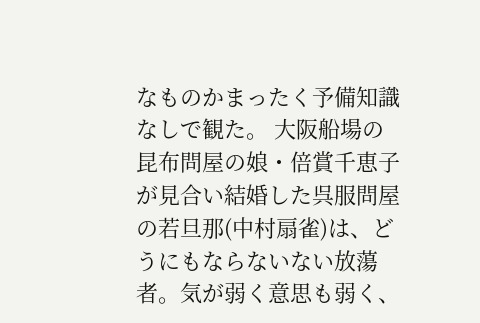なものかまったく予備知識なしで観た。 大阪船場の昆布問屋の娘・倍賞千恵子が見合い結婚した呉服問屋の若旦那(中村扇雀)は、どうにもならないない放蕩者。気が弱く意思も弱く、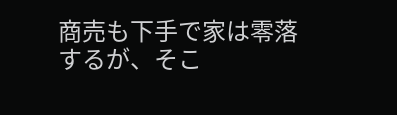商売も下手で家は零落するが、そこ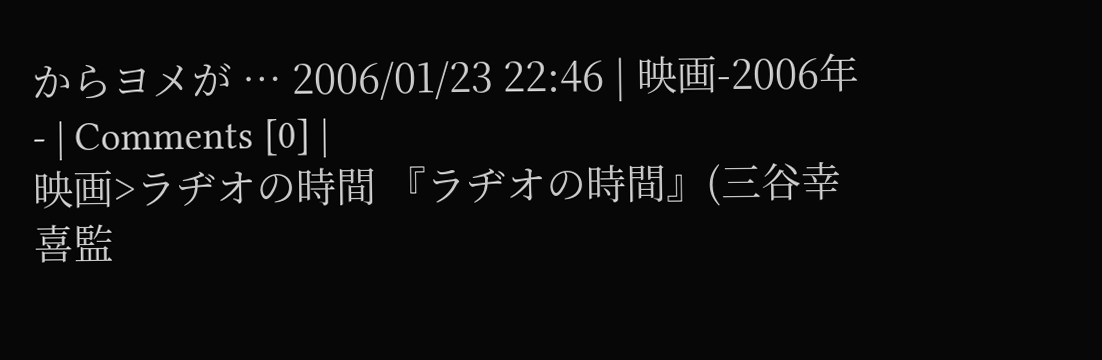からヨメが … 2006/01/23 22:46 | 映画-2006年- | Comments [0] |
映画>ラヂオの時間 『ラヂオの時間』(三谷幸喜監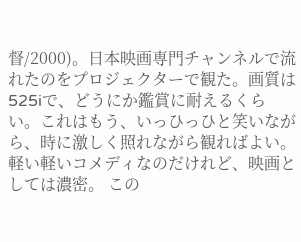督/2000)。日本映画専門チャンネルで流れたのをプロジェクターで観た。画質は525iで、どうにか鑑賞に耐えるくらい。これはもう、いっひっひと笑いながら、時に激しく照れながら観ればよい。軽い軽いコメディなのだけれど、映画としては濃密。 この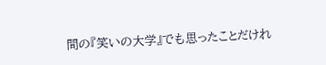間の『笑いの大学』でも思ったことだけれ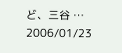ど、三谷 … 2006/01/23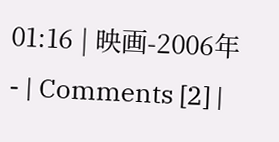01:16 | 映画-2006年- | Comments [2] |